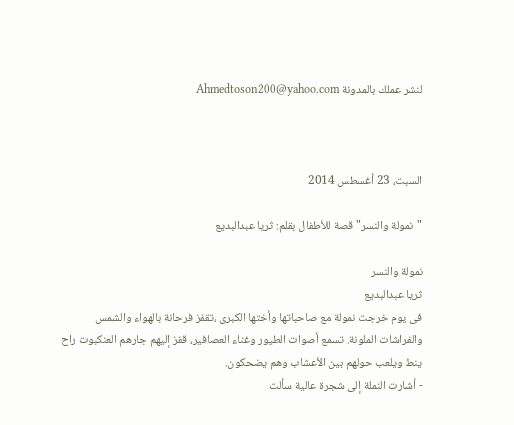لنشر عملك بالمدونة Ahmedtoson200@yahoo.com



السبت، 23 أغسطس 2014

"نمولة والنسر" قصة للأطفال بقلم: ثريا عبدالبديع

نمولة والنسر
ثريا عبدالبديع
فى يوم خرجت نمولة مع صاحباتها وأختها الكبرى ،تقفز فرحانة بالهواء والشمس والفراشات الملونة. تسمع أصوات الطيور وغناء العصافير، قفز إليهم جارهم العنكبوت راح ينط ويلعب حولهم بين الأعشاب وهم يضحكون.
- أشارت النملة إلى شجرة عالية سألت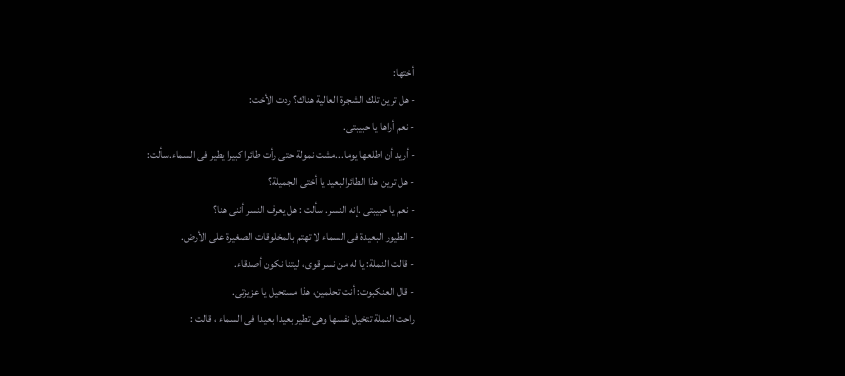أختها:
- هل ترين تلك الشجرة العالية هناك؟ ردت الأخت:
- نعم أراها يا حبيبتى.
- أريد أن اطلعها يوما...مشت نمولة حتى رأت طائرا كبيرا يطير فى السماء.سألت:
- هل ترين هذا الطائرالبعيد يا أختى الجميلة؟
- نعم يا حبيبتى .إنه النسر. سألت : هل يعرف النسر أننى هنا؟
- الطيور البعيدة فى السماء لا تهتم بالمخلوقات الصغيرة على الأرض.
- قالت النملة: يا له من نسر قوى، ليتنا نكون أصدقاء.
- قال العنكبوت: أنت تحلمين، هذا مستحيل يا عزيزتى.
راحت النملة تتخيل نفسها وهى تطير بعيدا بعيدا فى السماء ، قالت :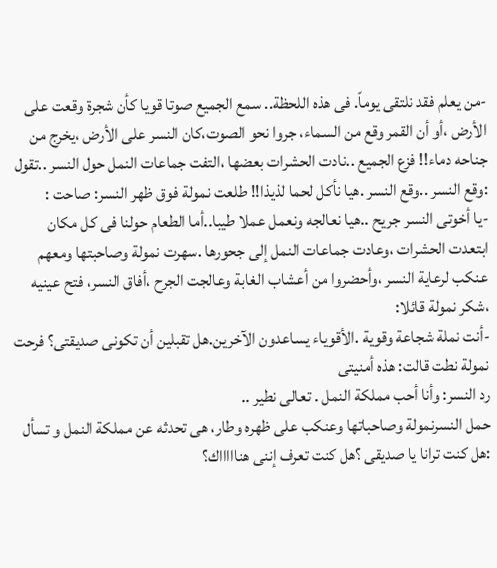-من يعلم فقد نلتقى يوماّ. فى هذه اللحظة.. سمع الجميع صوتا قويا كأن شجرة وقعت على الأرض ،أو أن القمر وقع من السماء، جروا نحو الصوت،كان النسر على الأرض ،يخرج من جناحه دماء!! فزع الجميع ..نادت الحشرات بعضها ،التفت جماعات النمل حول النسر ..تقول :وقع النسر ..وقع النسر .هيا نأكل لحما لذيذا!! طلعت نمولة فوق ظهر النسر: صاحت :
-يا أخوتى النسر جريح ..هيا نعالجه ونعمل عملا طيبا..أما الطعام حولنا فى كل مكان
ابتعدت الحشرات ،وعادت جماعات النمل إلى جحورها .سهرت نمولة وصاحبتها ومعهم عنكب لرعاية النسر ،وأحضروا من أعشاب الغابة وعالجت الجرح ،أفاق النسر، فتح عينيه ،شكر نمولة قائلا:
-أنت نملة شجاعة وقوية .الأقوياء يساعدون الآخرين.هل تقبلين أن تكونى صديقتى؟ فرحت نمولة نطت قالت: هذه أمنيتى
رد النسر: وأنا أحب مملكة النمل . تعالى نطير ..
حمل النسرنمولة وصاحباتها وعنكب على ظهره وطار، هى تحدثه عن مملكة النمل و تسأل :هل كنت ترانا يا صديقى ؟هل كنت تعرف إننى هناااااك؟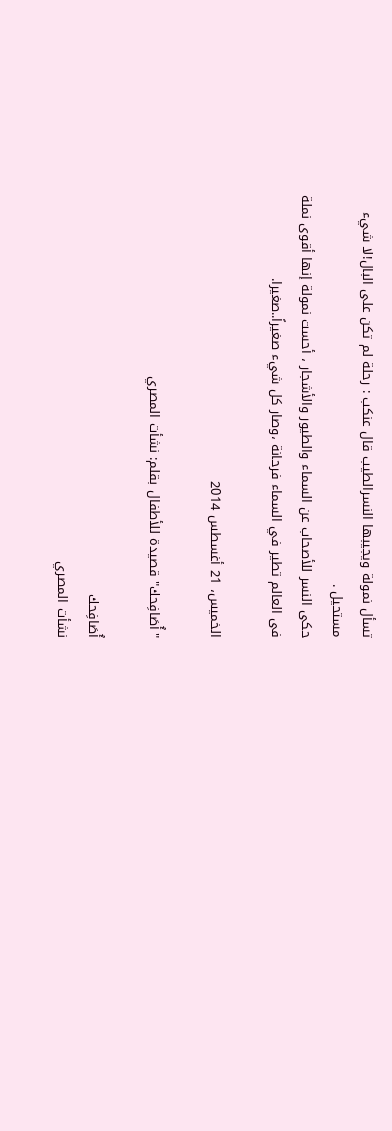تسأل نمولة ويجيبها النسرالطيب قال عنكب : رحلة لم تكن على البال!لا شيء مستحيل .
حكى النسر للأصحاب عن السماء والطيور والأشجار ، أحست نمولة إنها أقوى نملة فى العالم تطير في السماء فرحانة ،وصار كل شيء صغيراً..صغيرا.

الخميس، 21 أغسطس 2014

"أُصَافِحك" قصيدة للأطفال بقلم: نشأت المصري

أُصَافِحك
نشأت المصري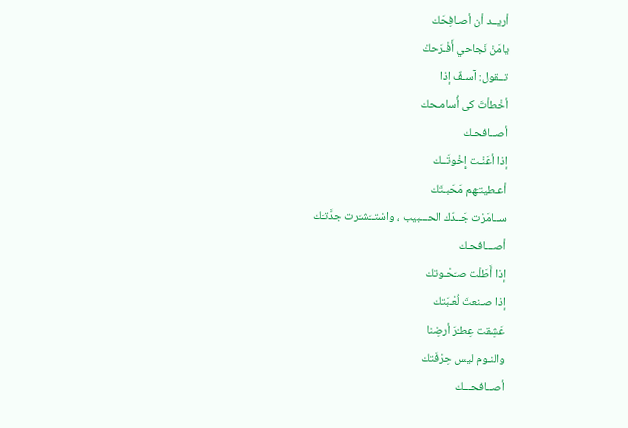أريــد أن أصـافِحَك
يامَنْ نَجاحي أَفْـرَحكْ
تــقول: آسـفٌ إذا
أخْطأتَ كى أُسامـحك
أصــافحـك
إذا أعَنْـت إِخْوتَــك
أعـطيتـَهم مَحَبـتَك
ســامَرْت جَــدّك الحـــبيب ، واسْتــَشـَرت جدَّتـَك
أصـــافحـك
إذا أَطَلْت صـَحْـوتك
إذا صـنعتَ لُعْـبَتك
عَشِقت عِطـْرَ أرضِنا
والنـوم ليس حِرْفَتك
أصــافحـــك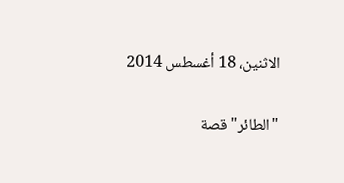الاثنين، 18 أغسطس 2014

"الطائر" قصة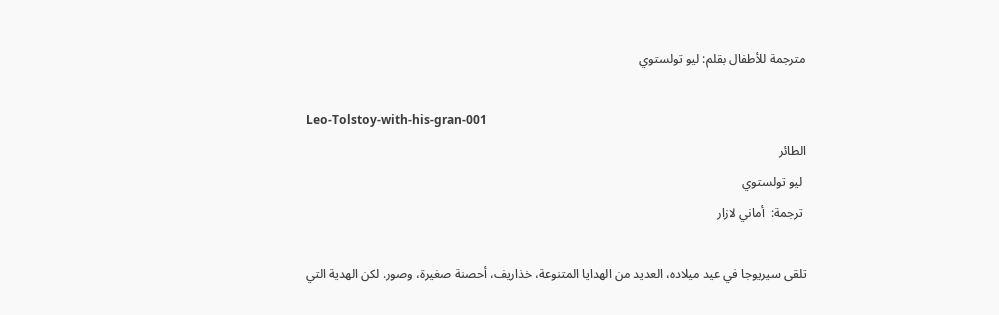مترجمة للأطفال بقلم: ليو تولستوي

Leo-Tolstoy-with-his-gran-001
الطائر
 ليو تولستوي
 ترجمة:  أماني لازار

تلقى سيريوجا في عيد ميلاده، العديد من الهدايا المتنوعة، خذاريف، أحصنة صغيرة، وصور. لكن الهدية التي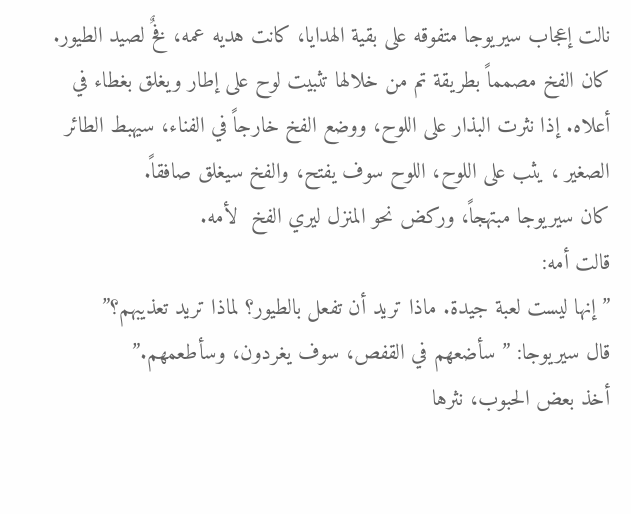نالت إعجاب سيريوجا متفوقه على بقية الهدايا، كانت هديه عمه، فخٌ لصيد الطيور.
كان الفخ مصمماً بطريقة تم من خلالها تثبيت لوح على إطار ويغلق بغطاء في أعلاه. إذا نثرت البذار على اللوح، ووضع الفخ خارجاً في الفناء، سيهبط الطائر الصغير ، يثب على اللوح، اللوح سوف يفتح، والفخ سيغلق صافقاً.
كان سيريوجا مبتهجاً، وركض نحو المنزل ليري الفخ  لأمه.
قالت أمه:
” إنها ليست لعبة جيدة. ماذا تريد أن تفعل بالطيور؟ لماذا تريد تعذيبهم؟”
قال سيريوجا: ” سأضعهم في القفص، سوف يغردون، وسأطعمهم.”
أخذ بعض الحبوب، نثرها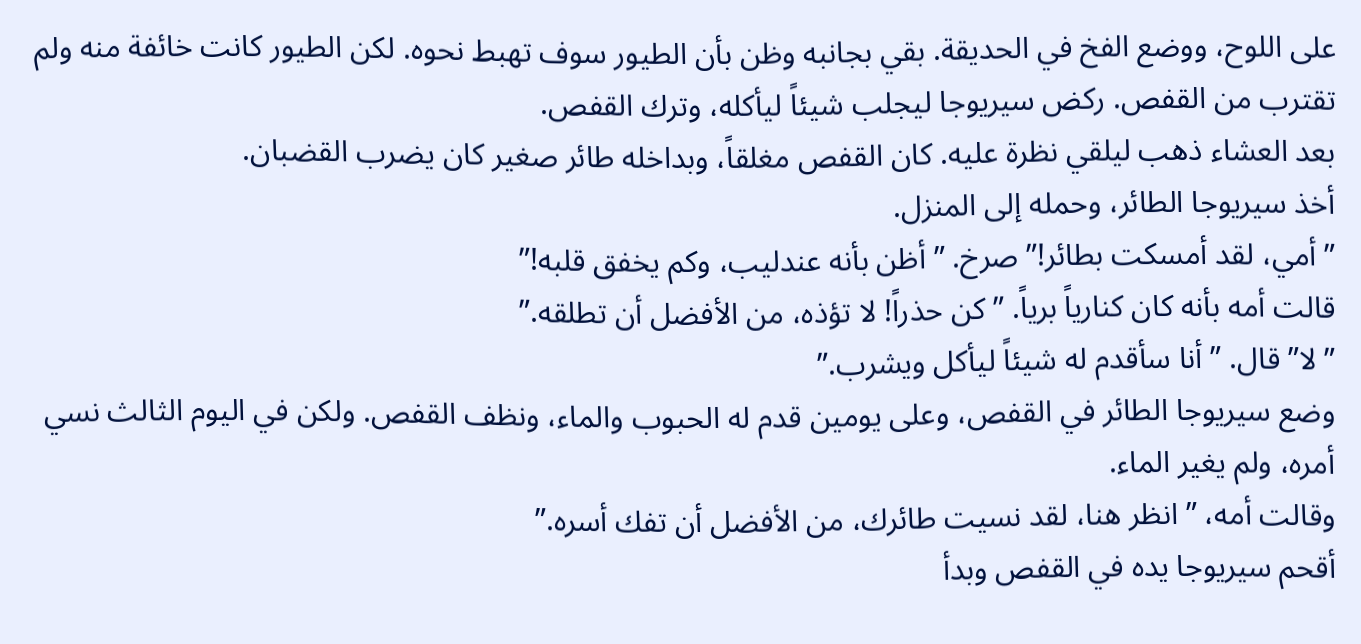على اللوح، ووضع الفخ في الحديقة. بقي بجانبه وظن بأن الطيور سوف تهبط نحوه. لكن الطيور كانت خائفة منه ولم تقترب من القفص. ركض سيريوجا ليجلب شيئاً ليأكله، وترك القفص.
بعد العشاء ذهب ليلقي نظرة عليه. كان القفص مغلقاً، وبداخله طائر صغير كان يضرب القضبان.
أخذ سيريوجا الطائر، وحمله إلى المنزل.
” أمي، لقد أمسكت بطائر!” صرخ. ” أظن بأنه عندليب، وكم يخفق قلبه!”
قالت أمه بأنه كان كنارياً برياً. ” كن حذراً! لا تؤذه، من الأفضل أن تطلقه.”
” لا” قال. ” أنا سأقدم له شيئاً ليأكل ويشرب.”
وضع سيريوجا الطائر في القفص، وعلى يومين قدم له الحبوب والماء، ونظف القفص. ولكن في اليوم الثالث نسي أمره، ولم يغير الماء.
وقالت أمه، ” انظر هنا، لقد نسيت طائرك، من الأفضل أن تفك أسره.”
أقحم سيريوجا يده في القفص وبدأ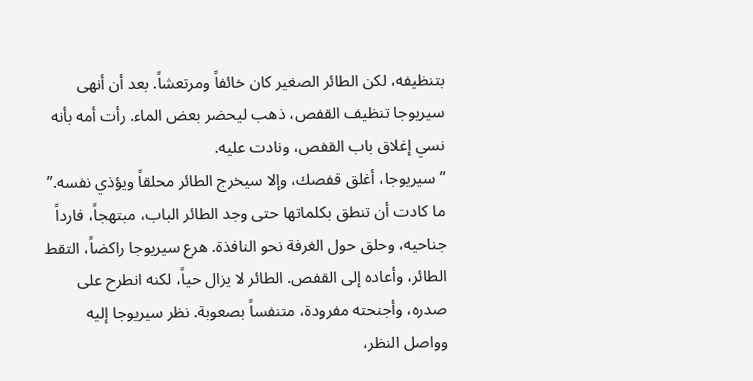بتنظيفه، لكن الطائر الصغير كان خائفاً ومرتعشاً. بعد أن أنهى سيريوجا تنظيف القفص، ذهب ليحضر بعض الماء. رأت أمه بأنه نسي إغلاق باب القفص، ونادت عليه.
” سيريوجا، أغلق قفصك، وإلا سيخرج الطائر محلقاً ويؤذي نفسه.”
ما كادت أن تنطق بكلماتها حتى وجد الطائر الباب، مبتهجاً، فارداً جناحيه، وحلق حول الغرفة نحو النافذة. هرع سيريوجا راكضاً، التقط الطائر، وأعاده إلى القفص. الطائر لا يزال حياً، لكنه انطرح على صدره، وأجنحته مفرودة، متنفساً بصعوبة. نظر سيريوجا إليه وواصل النظر،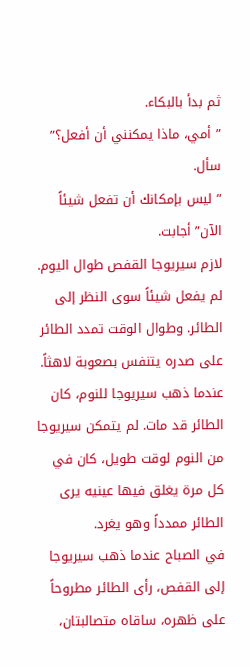ثم بدأ بالبكاء.
” أمي، ماذا يمكنني أن أفعل؟” سأل.
” ليس بإمكانك أن تفعل شيئاً الآن” أجابت.
لازم سيريوجا القفص طوال اليوم. لم يفعل شيئاً سوى النظر إلى الطائر. وطوال الوقت تمدد الطائر على صدره يتنفس بصعوبة لاهثاً.
عندما ذهب سيريوجا للنوم، كان الطائر قد مات. لم يتمكن سيريوجا من النوم لوقت طويل، كان في كل مرة يغلق فيها عينيه يرى الطائر ممدداً وهو يغرد.
في الصباح عندما ذهب سيريوجا إلى القفص، رأى الطائر مطروحاً على ظهره، ساقاه متصالبتان،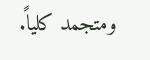ومتجمد كلياً.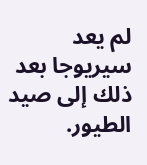لم يعد سيريوجا بعد ذلك إلى صيد الطيور.